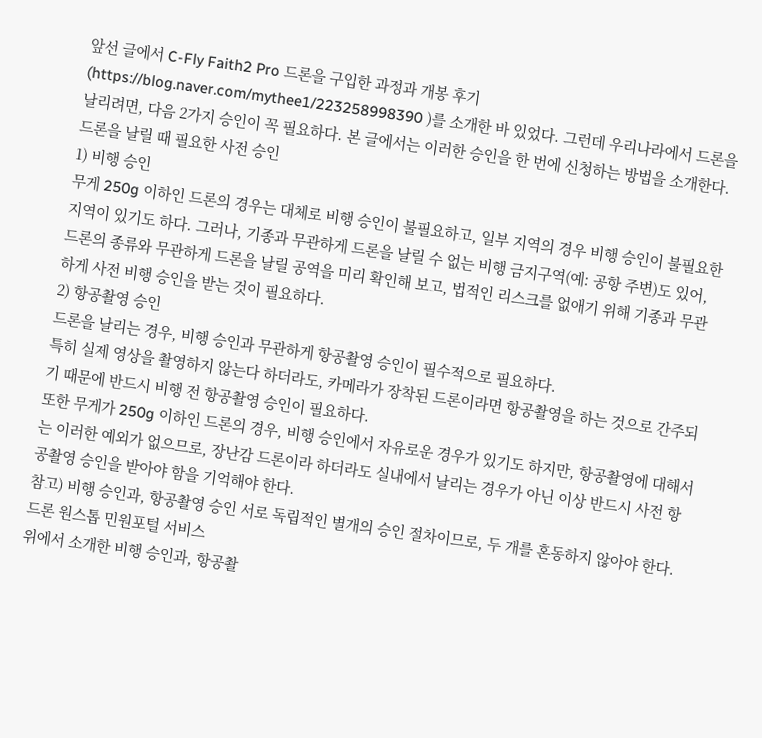앞선 글에서 C-Fly Faith2 Pro 드론을 구입한 과정과 개봉 후기 (https://blog.naver.com/mythee1/223258998390 )를 소개한 바 있었다. 그런데 우리나라에서 드론을 날리려면, 다음 2가지 승인이 꼭 필요하다. 본 글에서는 이러한 승인을 한 번에 신청하는 방법을 소개한다.
드론을 날릴 때 필요한 사전 승인
1) 비행 승인
무게 250g 이하인 드론의 경우는 대체로 비행 승인이 불필요하고, 일부 지역의 경우 비행 승인이 불필요한 지역이 있기도 하다. 그러나, 기종과 무관하게 드론을 날릴 수 없는 비행 금지구역(예: 공항 주변)도 있어, 드론의 종류와 무관하게 드론을 날릴 공역을 미리 확인해 보고, 법적인 리스크를 없애기 위해 기종과 무관하게 사전 비행 승인을 받는 것이 필요하다.
2) 항공촬영 승인
드론을 날리는 경우, 비행 승인과 무관하게 항공촬영 승인이 필수적으로 필요하다.
특히 실제 영상을 촬영하지 않는다 하더라도, 카메라가 장착된 드론이라면 항공촬영을 하는 것으로 간주되기 때문에 반드시 비행 전 항공촬영 승인이 필요하다.
또한 무게가 250g 이하인 드론의 경우, 비행 승인에서 자유로운 경우가 있기도 하지만, 항공촬영에 대해서는 이러한 예외가 없으므로, 장난감 드론이라 하더라도 실내에서 날리는 경우가 아닌 이상 반드시 사전 항공촬영 승인을 받아야 함을 기억해야 한다.
참고) 비행 승인과, 항공촬영 승인 서로 독립적인 별개의 승인 절차이므로, 두 개를 혼동하지 않아야 한다.
드론 원스톱 민원포털 서비스
위에서 소개한 비행 승인과, 항공촬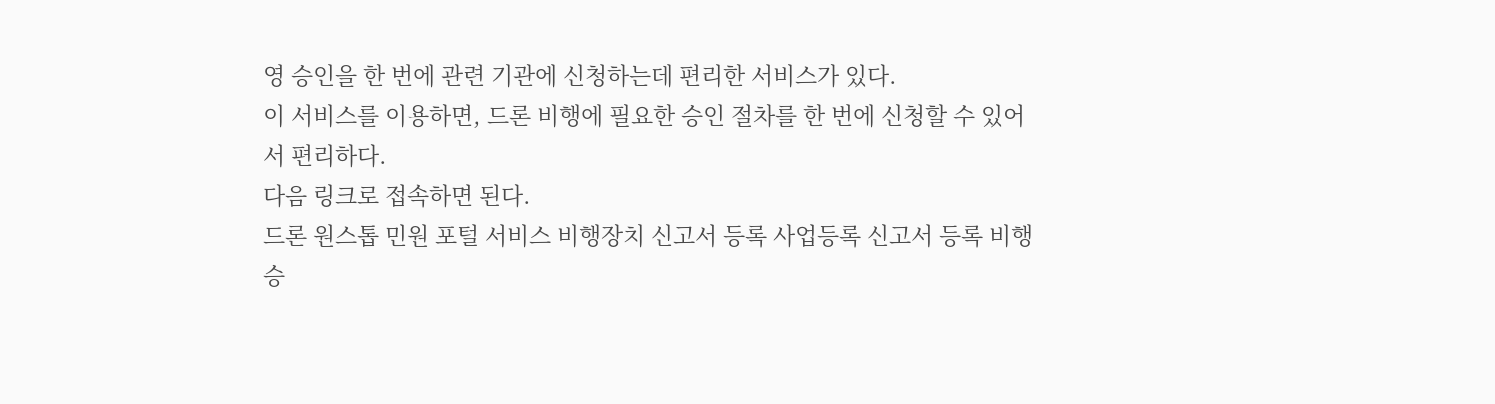영 승인을 한 번에 관련 기관에 신청하는데 편리한 서비스가 있다.
이 서비스를 이용하면, 드론 비행에 필요한 승인 절차를 한 번에 신청할 수 있어서 편리하다.
다음 링크로 접속하면 된다.
드론 원스톱 민원 포털 서비스 비행장치 신고서 등록 사업등록 신고서 등록 비행승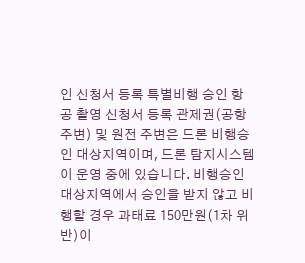인 신청서 등록 특별비행 승인 항공 촬영 신청서 등록 관제권(공항주변) 및 원전 주변은 드론 비행승인 대상지역이며, 드론 탐지시스템이 운영 중에 있습니다. 비행승인 대상지역에서 승인을 받지 않고 비행할 경우 과태료 150만원(1차 위반)이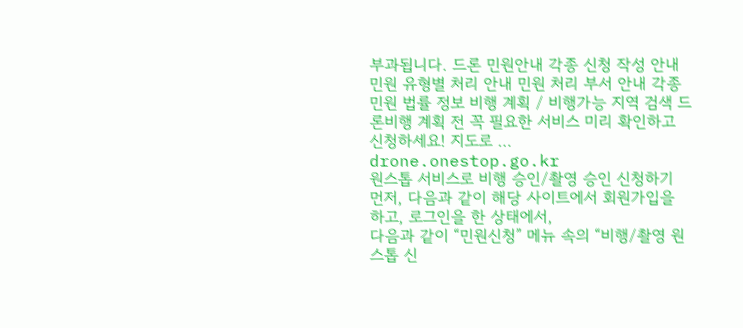부과됩니다. 드론 민원안내 각종 신청 작성 안내 민원 유형별 처리 안내 민원 처리 부서 안내 각종 민원 법률 정보 비행 계획 / 비행가능 지역 검색 드론비행 계획 전 꼭 필요한 서비스 미리 확인하고 신청하세요! 지도로 …
drone.onestop.go.kr
원스톱 서비스로 비행 승인/촬영 승인 신청하기
먼저, 다음과 같이 해당 사이트에서 회원가입을 하고, 로그인을 한 상태에서,
다음과 같이 “민원신청” 메뉴 속의 “비행/촬영 원스톱 신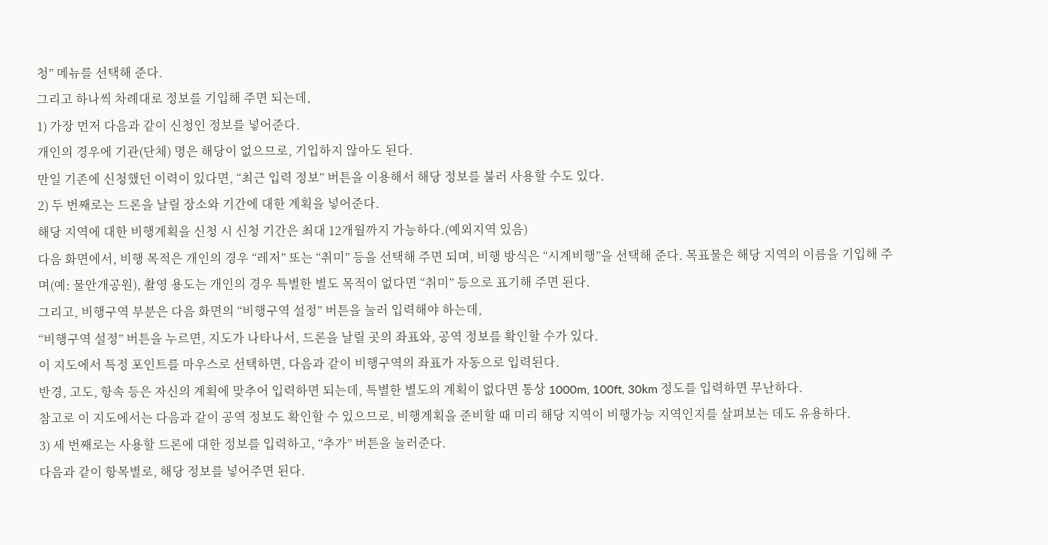청” 메뉴를 선택해 준다.
그리고 하나씩 차례대로 정보를 기입해 주면 되는데,
1) 가장 먼저 다음과 같이 신청인 정보를 넣어준다.
개인의 경우에 기관(단체) 명은 해당이 없으므로, 기입하지 않아도 된다.
만일 기존에 신청했던 이력이 있다면, “최근 입력 정보” 버튼을 이용해서 해당 정보를 불러 사용할 수도 있다.
2) 두 번째로는 드론을 날릴 장소와 기간에 대한 계획을 넣어준다.
해당 지역에 대한 비행계획을 신청 시 신청 기간은 최대 12개월까지 가능하다.(예외지역 있음)
다음 화면에서, 비행 목적은 개인의 경우 “레저” 또는 “취미” 등을 선택해 주면 되며, 비행 방식은 “시계비행”을 선택해 준다. 목표물은 해당 지역의 이름을 기입해 주며(예: 물안개공원), 촬영 용도는 개인의 경우 특별한 별도 목적이 없다면 “취미” 등으로 표기해 주면 된다.
그리고, 비행구역 부분은 다음 화면의 “비행구역 설정” 버튼을 눌러 입력해야 하는데,
“비행구역 설정” 버튼을 누르면, 지도가 나타나서, 드론을 날릴 곳의 좌표와, 공역 정보를 확인할 수가 있다.
이 지도에서 특정 포인트를 마우스로 선택하면, 다음과 같이 비행구역의 좌표가 자동으로 입력된다.
반경, 고도, 항속 등은 자신의 계획에 맞추어 입력하면 되는데, 특별한 별도의 계획이 없다면 통상 1000m, 100ft, 30km 정도를 입력하면 무난하다.
참고로 이 지도에서는 다음과 같이 공역 정보도 확인할 수 있으므로, 비행계획을 준비할 때 미리 해당 지역이 비행가능 지역인지를 살펴보는 데도 유용하다.
3) 세 번째로는 사용할 드론에 대한 정보를 입력하고, “추가” 버튼을 눌러준다.
다음과 같이 항목별로, 해당 정보를 넣어주면 된다.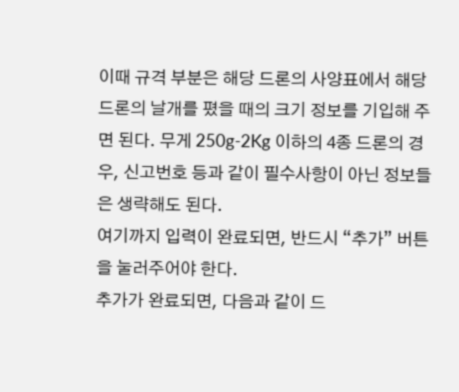이때 규격 부분은 해당 드론의 사양표에서 해당 드론의 날개를 폈을 때의 크기 정보를 기입해 주면 된다. 무게 250g-2Kg 이하의 4종 드론의 경우, 신고번호 등과 같이 필수사항이 아닌 정보들은 생략해도 된다.
여기까지 입력이 완료되면, 반드시 “추가” 버튼을 눌러주어야 한다.
추가가 완료되면, 다음과 같이 드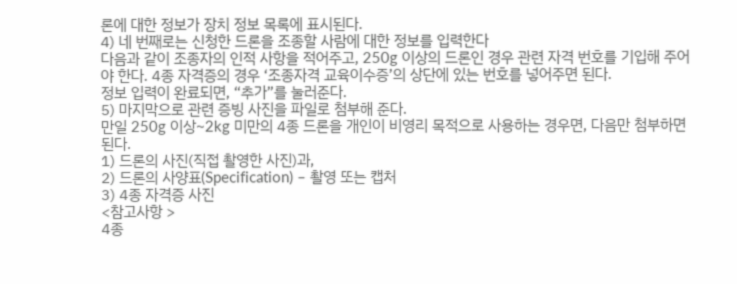론에 대한 정보가 장치 정보 목록에 표시된다.
4) 네 번째로는 신청한 드론을 조종할 사람에 대한 정보를 입력한다
다음과 같이 조종자의 인적 사항을 적어주고, 250g 이상의 드론인 경우 관련 자격 번호를 기입해 주어야 한다. 4종 자격증의 경우 ‘조종자격 교육이수증’의 상단에 있는 번호를 넣어주면 된다.
정보 입력이 완료되면, “추가”를 눌러준다.
5) 마지막으로 관련 증빙 사진을 파일로 첨부해 준다.
만일 250g 이상~2kg 미만의 4종 드론을 개인이 비영리 목적으로 사용하는 경우면, 다음만 첨부하면 된다.
1) 드론의 사진(직접 촬영한 사진)과,
2) 드론의 사양표(Specification) – 촬영 또는 캡처
3) 4종 자격증 사진
<참고사항 >
4종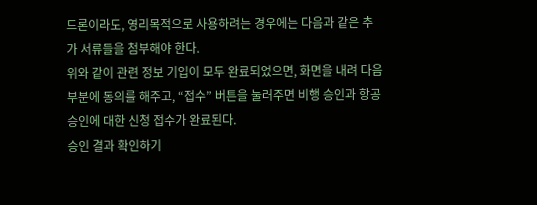드론이라도, 영리목적으로 사용하려는 경우에는 다음과 같은 추가 서류들을 첨부해야 한다.
위와 같이 관련 정보 기입이 모두 완료되었으면, 화면을 내려 다음 부분에 동의를 해주고, “접수” 버튼을 눌러주면 비행 승인과 항공 승인에 대한 신청 접수가 완료된다.
승인 결과 확인하기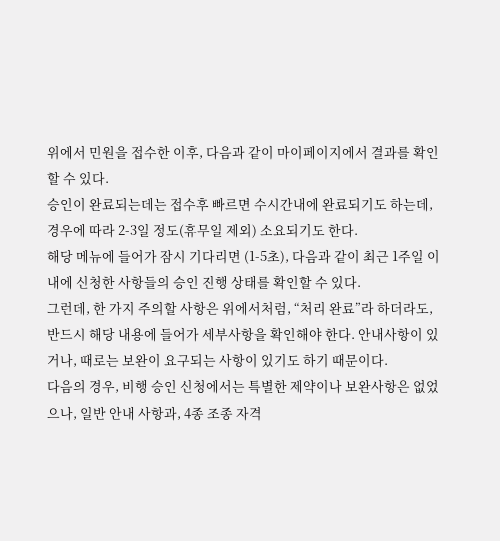위에서 민원을 접수한 이후, 다음과 같이 마이페이지에서 결과를 확인할 수 있다.
승인이 완료되는데는 접수후 빠르면 수시간내에 완료되기도 하는데, 경우에 따라 2-3일 정도(휴무일 제외) 소요되기도 한다.
해당 메뉴에 들어가 잠시 기다리면 (1-5초), 다음과 같이 최근 1주일 이내에 신청한 사항들의 승인 진행 상태를 확인할 수 있다.
그런데, 한 가지 주의할 사항은 위에서처럼, “처리 완료”라 하더라도, 반드시 해당 내용에 들어가 세부사항을 확인해야 한다. 안내사항이 있거나, 때로는 보완이 요구되는 사항이 있기도 하기 때문이다.
다음의 경우, 비행 승인 신청에서는 특별한 제약이나 보완사항은 없었으나, 일반 안내 사항과, 4종 조종 자격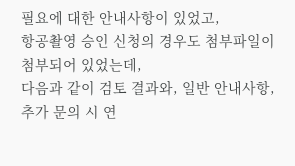필요에 대한 안내사항이 있었고,
항공촬영 승인 신청의 경우도 첨부파일이 첨부되어 있었는데,
다음과 같이 검토 결과와, 일반 안내사항, 추가 문의 시 연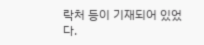락처 등이 기재되어 있었다.